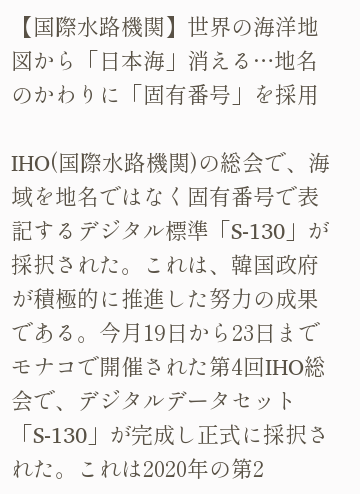【国際水路機関】世界の海洋地図から「日本海」消える…地名のかわりに「固有番号」を採用

IHO(国際水路機関)の総会で、海域を地名ではなく固有番号で表記するデジタル標準「S-130」が採択された。これは、韓国政府が積極的に推進した努力の成果である。今月19日から23日までモナコで開催された第4回IHO総会で、デジタルデータセット「S-130」が完成し正式に採択された。これは2020年の第2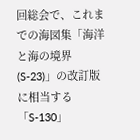回総会で、これまでの海図集「海洋と海の境界(S-23)」の改訂版に相当する「S-130」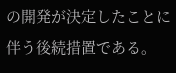の開発が決定したことに伴う後続措置である。